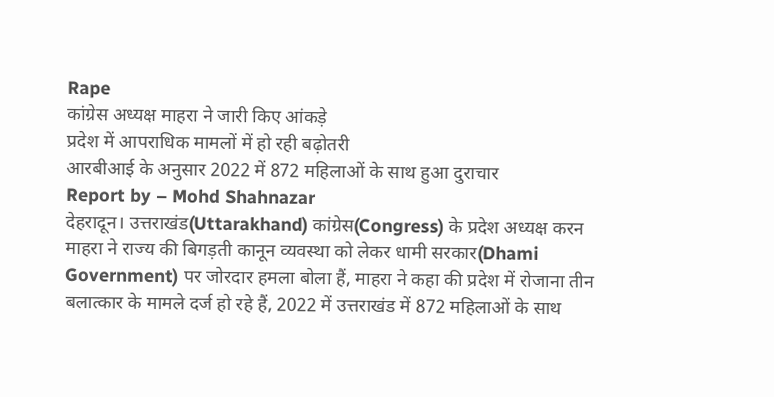Rape
कांग्रेस अध्यक्ष माहरा ने जारी किए आंकड़े
प्रदेश में आपराधिक मामलों में हो रही बढ़ोतरी
आरबीआई के अनुसार 2022 में 872 महिलाओं के साथ हुआ दुराचार
Report by – Mohd Shahnazar
देहरादून। उत्तराखंड(Uttarakhand) कांग्रेस(Congress) के प्रदेश अध्यक्ष करन माहरा ने राज्य की बिगड़ती कानून व्यवस्था को लेकर धामी सरकार(Dhami Government) पर जोरदार हमला बोला हैं, माहरा ने कहा की प्रदेश में रोजाना तीन बलात्कार के मामले दर्ज हो रहे हैं, 2022 में उत्तराखंड में 872 महिलाओं के साथ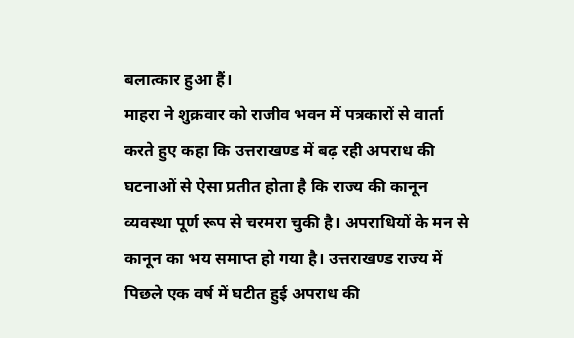बलात्कार हुआ हैं।
माहरा ने शुक्रवार को राजीव भवन में पत्रकारों से वार्ता करते हुए कहा कि उत्तराखण्ड में बढ़ रही अपराध की घटनाओं से ऐसा प्रतीत होता है कि राज्य की कानून व्यवस्था पूर्ण रूप से चरमरा चुकी है। अपराधियों के मन से कानून का भय समाप्त हो गया है। उत्तराखण्ड राज्य में पिछले एक वर्ष में घटीत हुई अपराध की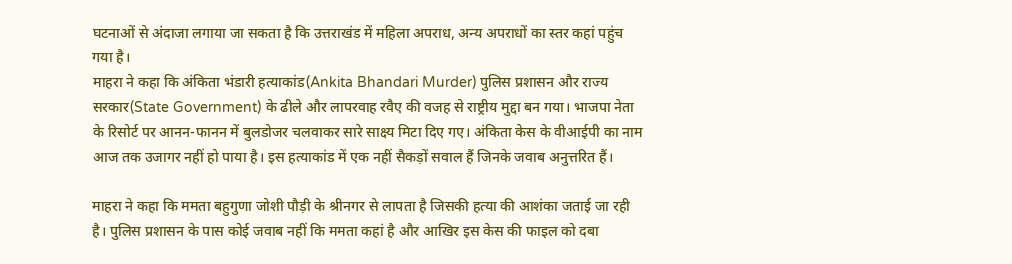घटनाओं से अंदाजा लगाया जा सकता है कि उत्तराखंड में महिला अपराध, अन्य अपराधों का स्तर कहां पहुंच गया है।
माहरा ने कहा कि अंकिता भंडारी हत्याकांड(Ankita Bhandari Murder) पुलिस प्रशासन और राज्य सरकार(State Government) के ढीले और लापरवाह रवैए की वजह से राष्ट्रीय मुद्दा बन गया। भाजपा नेता के रिसोर्ट पर आनन-फानन में बुलडोजर चलवाकर सारे साक्ष्य मिटा दिए गए। अंकिता केस के वीआईपी का नाम आज तक उजागर नहीं हो पाया है। इस हत्याकांड में एक नहीं सैकड़ों सवाल हैं जिनके जवाब अनुत्तरित हैं।

माहरा ने कहा कि ममता बहुगुणा जोशी पौड़ी के श्रीनगर से लापता है जिसकी हत्या की आशंका जताई जा रही है। पुलिस प्रशासन के पास कोई जवाब नहीं कि ममता कहां है और आखिर इस केस की फाइल को दबा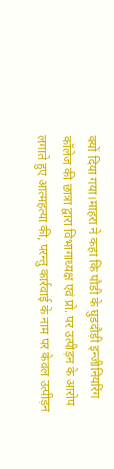क्यों दिया गया।माहरा ने कहा कि पौडी के घुडदौड़ी इन्जीनियरिंग कॉलेज की छात्रा द्वारा विभागाध्यक्ष एवं प्रो. पर उत्पीड़न के आरोप लगाते हुए आत्महत्या की, परन्तु कार्रवाई के नाम पर केवल उत्पीड़न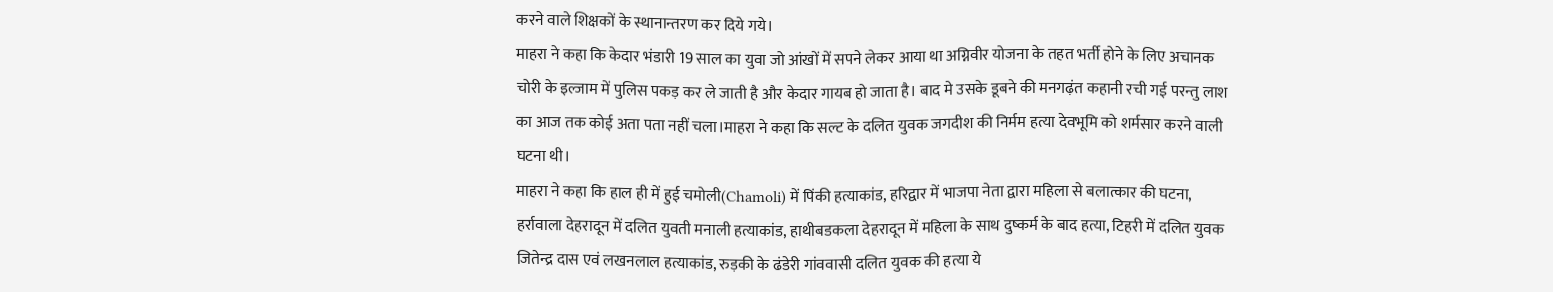करने वाले शिक्षकों के स्थानान्तरण कर दिये गये।
माहरा ने कहा कि केदार भंडारी 19 साल का युवा जो आंखों में सपने लेकर आया था अग्निवीर योजना के तहत भर्ती होने के लिए अचानक चोरी के इल्जाम में पुलिस पकड़ कर ले जाती है और केदार गायब हो जाता है। बाद मे उसके डूबने की मनगढ़ंत कहानी रची गई परन्तु लाश का आज तक कोई अता पता नहीं चला।माहरा ने कहा कि सल्ट के दलित युवक जगदीश की निर्मम हत्या देवभूमि को शर्मसार करने वाली घटना थी।
माहरा ने कहा कि हाल ही में हुई चमोली(Chamoli) में पिंकी हत्याकांड, हरिद्वार में भाजपा नेता द्वारा महिला से बलात्कार की घटना, हर्रावाला देहरादून में दलित युवती मनाली हत्याकांड, हाथीबडकला देहरादून में महिला के साथ दुष्कर्म के बाद हत्या, टिहरी में दलित युवक जितेन्द्र दास एवं लखनलाल हत्याकांड, रुड़की के ढंडेरी गांववासी दलित युवक की हत्या ये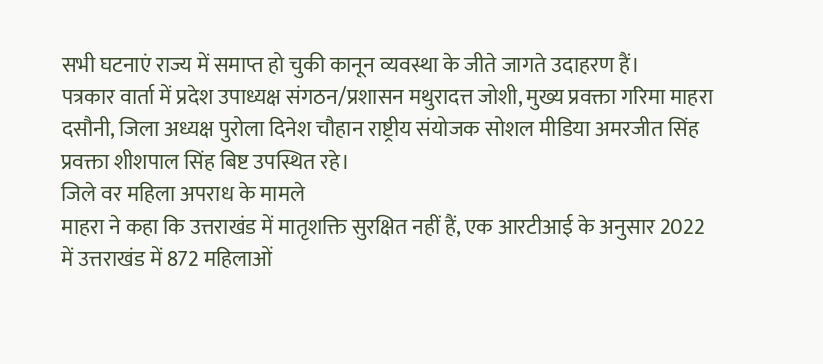सभी घटनाएं राज्य में समाप्त हो चुकी कानून व्यवस्था के जीते जागते उदाहरण हैं।
पत्रकार वार्ता में प्रदेश उपाध्यक्ष संगठन/प्रशासन मथुरादत्त जोशी, मुख्य प्रवक्ता गरिमा माहरा दसौनी, जिला अध्यक्ष पुरोला दिनेश चौहान राष्ट्रीय संयोजक सोशल मीडिया अमरजीत सिंह प्रवक्ता शीशपाल सिंह बिष्ट उपस्थित रहे।
जिले वर महिला अपराध के मामले
माहरा ने कहा कि उत्तराखंड में मातृशक्ति सुरक्षित नहीं हैं, एक आरटीआई के अनुसार 2022 में उत्तराखंड में 872 महिलाओं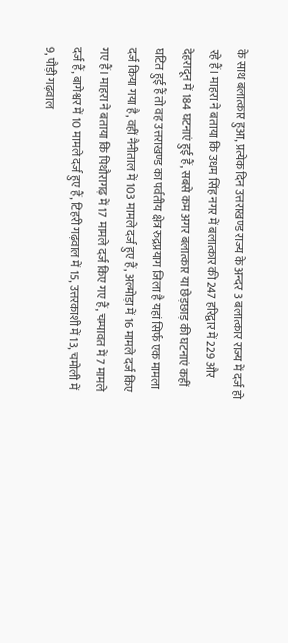के साथ बलात्कार हुआ, प्रत्येक दिन उत्तराखण्ड राज्य के अन्दर 3 बलात्कार राज्य में दर्ज हो रहे हैं। माहरा ने बताया कि उधम सिंह नगर में बलात्कार की 247 हरिद्वार में 229 और देहरादून में 184 घटनाएं हुई हैं, सबसे कम अगर बलात्कार या छेड़छाड़ की घटनाएं कहीं घटित हुई हैं तो वह उत्तराखण्ड का पर्वतीय क्षेत्र रुद्रप्रयाग जिला है यहां सिर्फ एक मामला दर्ज किया गया है, वहीं नैनीताल में 103 मामले दर्ज हुए हैं, अल्मोड़ा में 16 मामले दर्ज किए गए हैं। माहरा ने बताया कि पिथौरागढ़ में 17 मामले दर्ज किए गए हैं, चम्पावत में 7 मामले दर्ज हैं, बागेश्वर में 10 मामले दर्ज हुए हैं, टिहरी गढ़वाल में 15, उत्तरकाशी में 13, चमोली में 9, पौड़ी गढ़वाल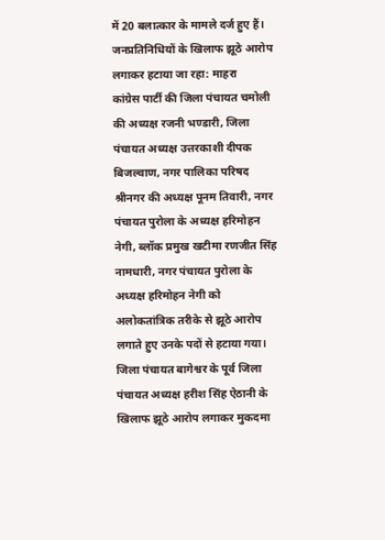में 20 बलात्कार के मामले दर्ज हुए हैं।
जनप्रतिनिधियों के खिलाफ झूठे आरोप लगाकर हटाया जा रहा: माहरा
कांग्रेस पार्टी की जिला पंचायत चमोली की अध्यक्ष रजनी भण्डारी, जिला पंचायत अध्यक्ष उत्तरकाशी दीपक बिजल्वाण, नगर पालिका परिषद श्रीनगर की अध्यक्ष पूनम तिवारी, नगर पंचायत पुरोला के अध्यक्ष हरिमोहन नेगी, ब्लॉक प्रमुख खटीमा रणजीत सिंह नामधारी, नगर पंचायत पुरोला के अध्यक्ष हरिमोहन नेगी को अलोकतांत्रिक तरीके से झूठे आरोप लगाते हुए उनके पदों से हटाया गया। जिला पंचायत बागेश्वर के पूर्व जिला पंचायत अध्यक्ष हरीश सिंह ऐठानी के खिलाफ झूठे आरोप लगाकर मुकदमा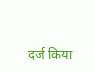दर्ज किया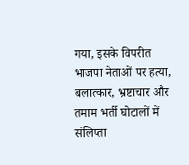गया, इसके विपरीत भाजपा नेताओं पर हत्या, बलात्कार, भ्रष्टाचार और तमाम भर्ती घोटालों में संलिप्ता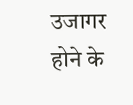उजागर होने के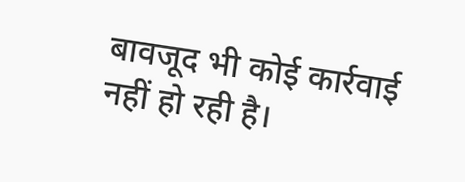बावजूद भी कोई कार्रवाई नहीं हो रही है।